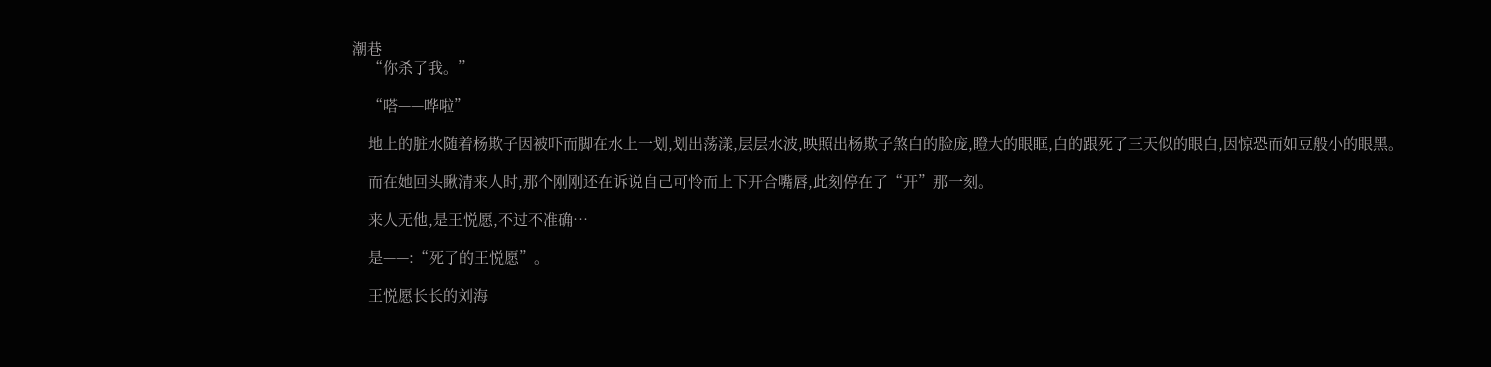潮巷
    “你杀了我。”

    “嗒——哗啦”

    地上的脏水随着杨欺子因被吓而脚在水上一划,划出荡漾,层层水波,映照出杨欺子煞白的脸庞,瞪大的眼眶,白的跟死了三天似的眼白,因惊恐而如豆般小的眼黑。

    而在她回头瞅清来人时,那个刚刚还在诉说自己可怜而上下开合嘴唇,此刻停在了“开”那一刻。

    来人无他,是王悦愿,不过不准确…

    是——:“死了的王悦愿”。

    王悦愿长长的刘海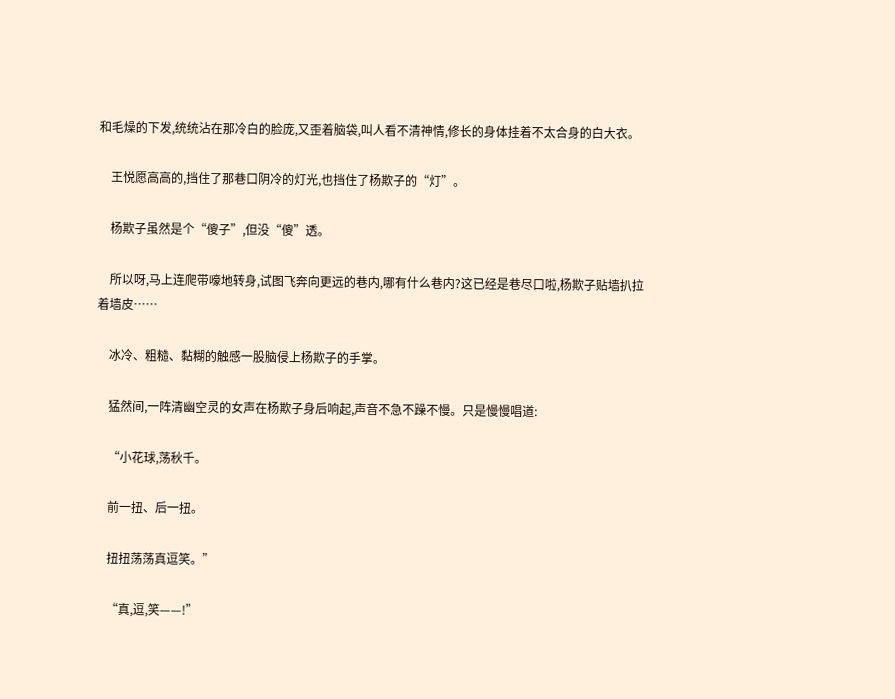和毛燥的下发,统统沾在那冷白的脸庞,又歪着脑袋,叫人看不清神情,修长的身体挂着不太合身的白大衣。

    王悦愿高高的,挡住了那巷口阴冷的灯光,也挡住了杨欺子的“灯”。

    杨欺子虽然是个“傻子”,但没“傻”透。

    所以呀,马上连爬带嚎地转身,试图飞奔向更远的巷内,哪有什么巷内?这已经是巷尽口啦,杨欺子贴墙扒拉着墙皮……

    冰冷、粗糙、黏糊的触感一股脑侵上杨欺子的手掌。

    猛然间,一阵清幽空灵的女声在杨欺子身后响起,声音不急不躁不慢。只是慢慢唱道:

    “小花球,荡秋千。

    前一扭、后一扭。

    扭扭荡荡真逗笑。”

    “真,逗,笑——!”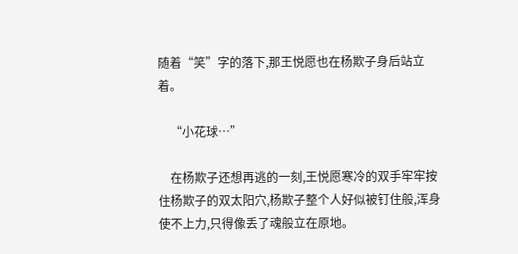随着“笑”字的落下,那王悦愿也在杨欺子身后站立着。

    “小花球…”

    在杨欺子还想再逃的一刻,王悦愿寒冷的双手牢牢按住杨欺子的双太阳穴,杨欺子整个人好似被钉住般,浑身使不上力,只得像丢了魂般立在原地。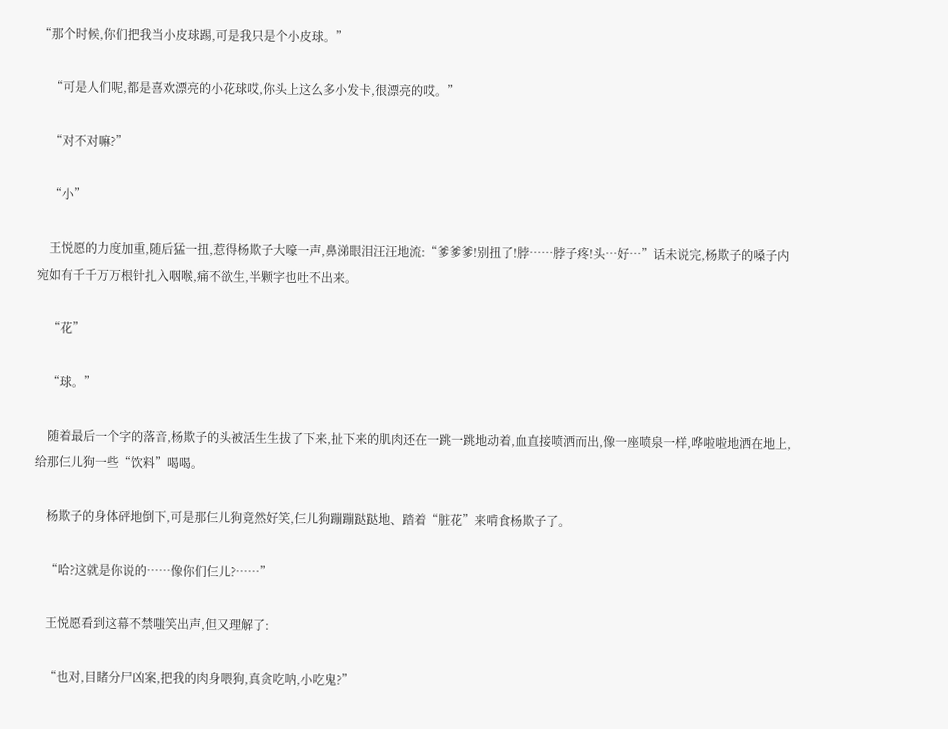“那个时候,你们把我当小皮球踢,可是我只是个小皮球。”

    “可是人们呢,都是喜欢漂亮的小花球哎,你头上这么多小发卡,很漂亮的哎。”

    “对不对嘛?”

    “小”

    王悦愿的力度加重,随后猛一扭,惹得杨欺子大嚎一声,鼻涕眼泪汪汪地流:“爹爹爹!别扭了!脖……脖子疼!头…好…”话未说完,杨欺子的嗓子内宛如有千千万万根针扎入咽喉,痛不欲生,半颗字也吐不出来。

    “花”

    “球。”

    随着最后一个字的落音,杨欺子的头被活生生拔了下来,扯下来的肌肉还在一跳一跳地动着,血直接喷洒而出,像一座喷泉一样,哗啦啦地洒在地上,给那仨儿狗一些“饮料”喝喝。

    杨欺子的身体砰地倒下,可是那仨儿狗竟然好笑,仨儿狗蹦蹦跶跶地、踏着“脏花”来啃食杨欺子了。

    “哈?这就是你说的……像你们仨儿?……”

    王悦愿看到这幕不禁嗤笑出声,但又理解了:

    “也对,目睹分尸凶案,把我的肉身喂狗,真贪吃呐,小吃鬼?”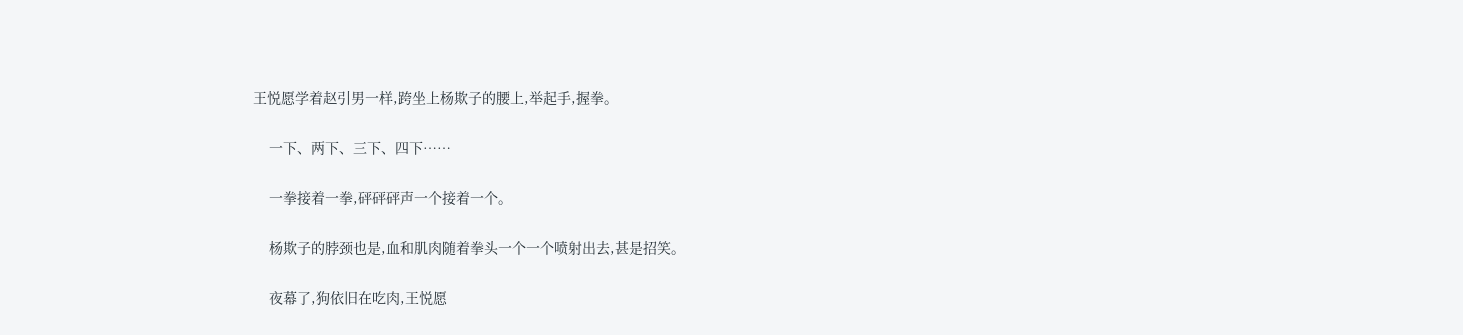王悦愿学着赵引男一样,跨坐上杨欺子的腰上,举起手,握拳。

    一下、两下、三下、四下……

    一拳接着一拳,砰砰砰声一个接着一个。

    杨欺子的脖颈也是,血和肌肉随着拳头一个一个喷射出去,甚是招笑。

    夜幕了,狗依旧在吃肉,王悦愿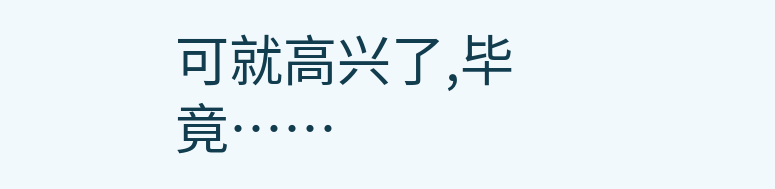可就高兴了,毕竟……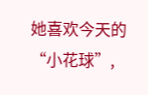她喜欢今天的“小花球”,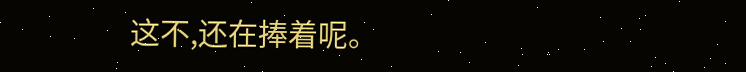这不,还在捧着呢。